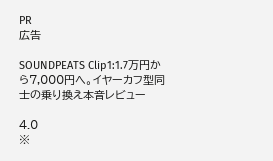PR
広告

SOUNDPEATS Clip1:1.7万円から7,000円へ。イヤーカフ型同士の乗り換え本音レビュー

4.0
※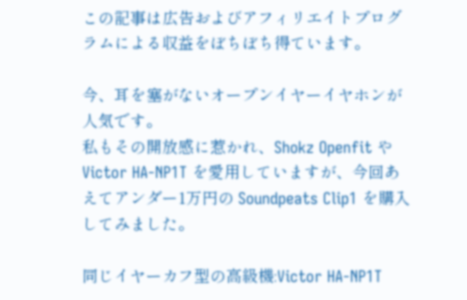この記事は広告およびアフィリエイトプログラムによる収益をぼちぼち得ています。

今、耳を塞がないオープンイヤーイヤホンが人気です。
私もその開放感に惹かれ、Shokz Openfit や Victor HA-NP1T を愛用していますが、今回あえてアンダー1万円の Soundpeats Clip1 を購入してみました。

同じイヤーカフ型の高級機:Victor HA-NP1T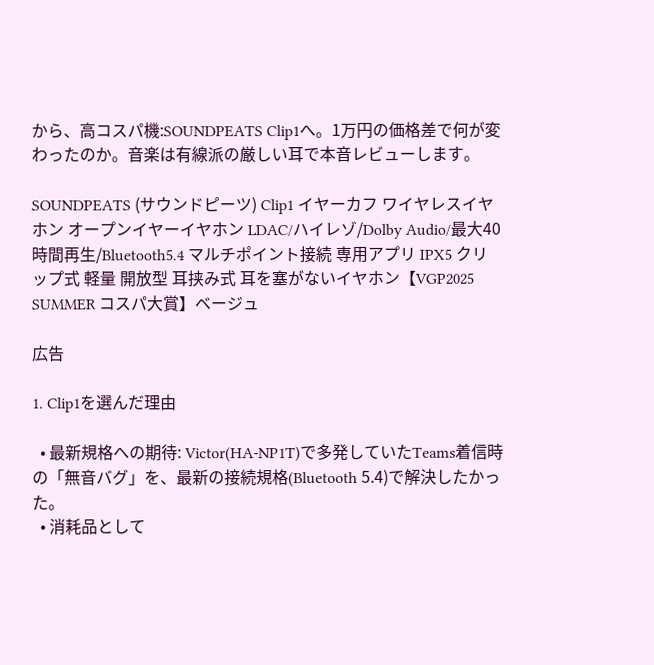から、高コスパ機:SOUNDPEATS Clip1へ。1万円の価格差で何が変わったのか。音楽は有線派の厳しい耳で本音レビューします。

SOUNDPEATS (サウンドピーツ) Clip1 イヤーカフ ワイヤレスイヤホン オープンイヤーイヤホン LDAC/ハイレゾ/Dolby Audio/最大40時間再生/Bluetooth5.4 マルチポイント接続 専用アプリ IPX5 クリップ式 軽量 開放型 耳挟み式 耳を塞がないイヤホン【VGP2025 SUMMER コスパ大賞】ベージュ

広告

1. Clip1を選んだ理由

  • 最新規格への期待: Victor(HA-NP1T)で多発していたTeams着信時の「無音バグ」を、最新の接続規格(Bluetooth 5.4)で解決したかった。
  • 消耗品として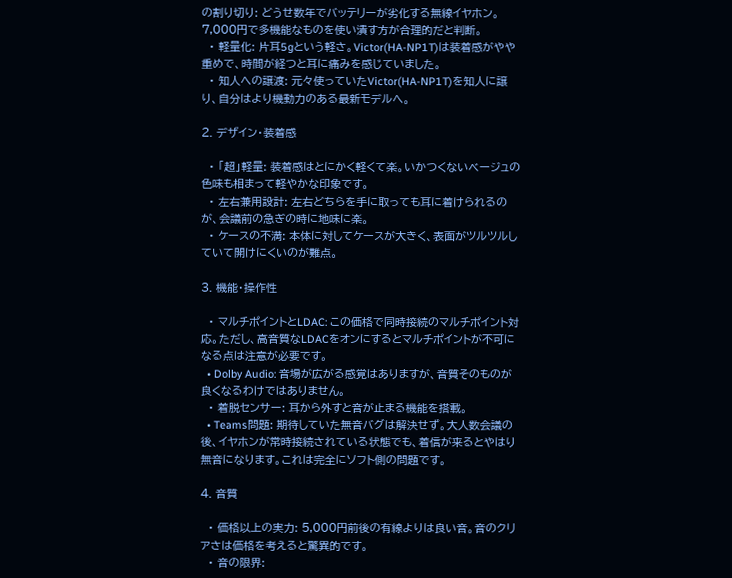の割り切り: どうせ数年でバッテリーが劣化する無線イヤホン。7,000円で多機能なものを使い潰す方が合理的だと判断。
  • 軽量化: 片耳5gという軽さ。Victor(HA-NP1T)は装着感がやや重めで、時間が経つと耳に痛みを感じていました。
  • 知人への譲渡: 元々使っていたVictor(HA-NP1T)を知人に譲り、自分はより機動力のある最新モデルへ。

2. デザイン・装着感

  • 「超」軽量: 装着感はとにかく軽くて楽。いかつくないベージュの色味も相まって軽やかな印象です。
  • 左右兼用設計: 左右どちらを手に取っても耳に着けられるのが、会議前の急ぎの時に地味に楽。
  • ケースの不満: 本体に対してケースが大きく、表面がツルツルしていて開けにくいのが難点。

3. 機能・操作性

  • マルチポイントとLDAC: この価格で同時接続のマルチポイント対応。ただし、高音質なLDACをオンにするとマルチポイントが不可になる点は注意が必要です。
  • Dolby Audio: 音場が広がる感覚はありますが、音質そのものが良くなるわけではありません。
  • 着脱センサー: 耳から外すと音が止まる機能を搭載。
  • Teams問題: 期待していた無音バグは解決せず。大人数会議の後、イヤホンが常時接続されている状態でも、着信が来るとやはり無音になります。これは完全にソフト側の問題です。

4. 音質

  • 価格以上の実力: 5,000円前後の有線よりは良い音。音のクリアさは価格を考えると驚異的です。
  • 音の限界: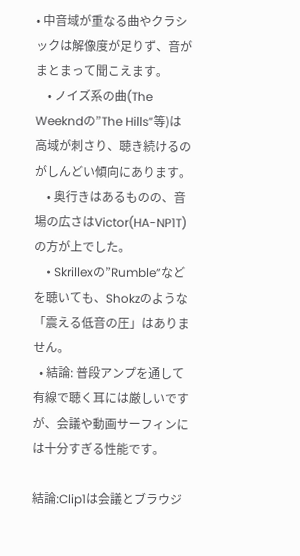• 中音域が重なる曲やクラシックは解像度が足りず、音がまとまって聞こえます。
    • ノイズ系の曲(The Weekndの”The Hills”等)は高域が刺さり、聴き続けるのがしんどい傾向にあります。
    • 奥行きはあるものの、音場の広さはVictor(HA-NP1T)の方が上でした。
    • Skrillexの”Rumble”などを聴いても、Shokzのような「震える低音の圧」はありません。
  • 結論: 普段アンプを通して有線で聴く耳には厳しいですが、会議や動画サーフィンには十分すぎる性能です。

結論:Clip1は会議とブラウジ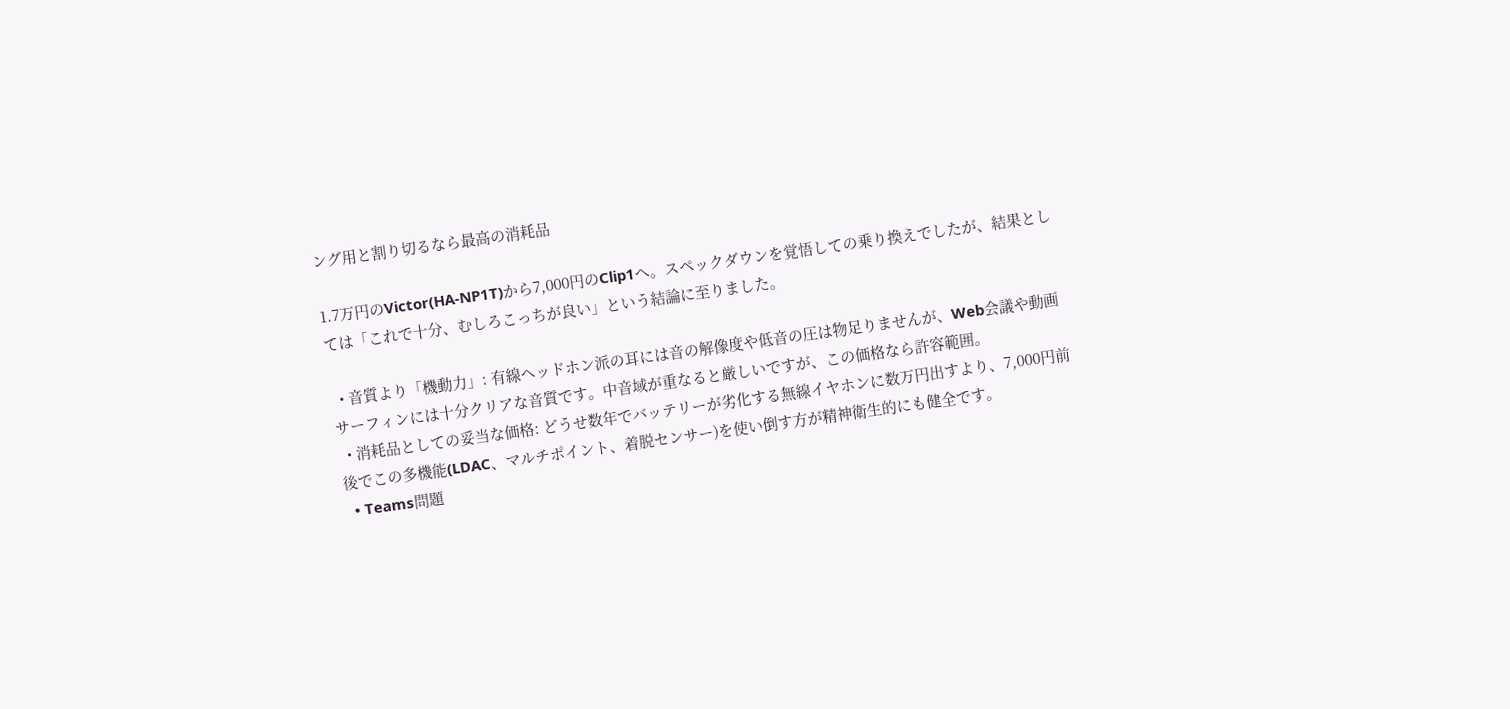ング用と割り切るなら最高の消耗品

1.7万円のVictor(HA-NP1T)から7,000円のClip1へ。スペックダウンを覚悟しての乗り換えでしたが、結果としては「これで十分、むしろこっちが良い」という結論に至りました。

  • 音質より「機動力」: 有線ヘッドホン派の耳には音の解像度や低音の圧は物足りませんが、Web会議や動画サーフィンには十分クリアな音質です。中音域が重なると厳しいですが、この価格なら許容範囲。
  • 消耗品としての妥当な価格: どうせ数年でバッテリーが劣化する無線イヤホンに数万円出すより、7,000円前後でこの多機能(LDAC、マルチポイント、着脱センサー)を使い倒す方が精神衛生的にも健全です。
  • Teams問題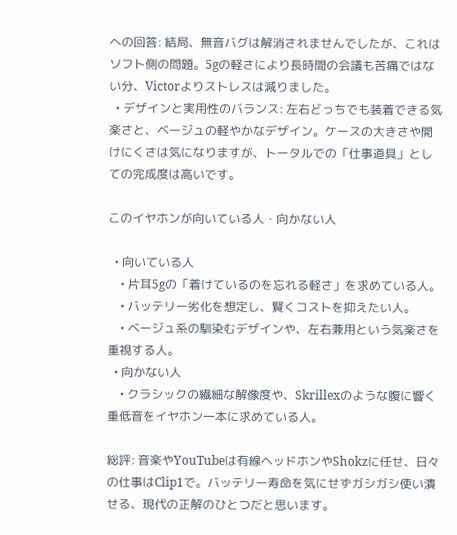への回答: 結局、無音バグは解消されませんでしたが、これはソフト側の問題。5gの軽さにより長時間の会議も苦痛ではない分、Victorよりストレスは減りました。
  • デザインと実用性のバランス: 左右どっちでも装着できる気楽さと、ベージュの軽やかなデザイン。ケースの大きさや開けにくさは気になりますが、トータルでの「仕事道具」としての完成度は高いです。

このイヤホンが向いている人・向かない人

  • 向いている人
    • 片耳5gの「着けているのを忘れる軽さ」を求めている人。
    • バッテリー劣化を想定し、賢くコストを抑えたい人。
    • ベージュ系の馴染むデザインや、左右兼用という気楽さを重視する人。
  • 向かない人
    • クラシックの繊細な解像度や、Skrillexのような腹に響く重低音をイヤホン一本に求めている人。

総評: 音楽やYouTubeは有線ヘッドホンやShokzに任せ、日々の仕事はClip1で。バッテリー寿命を気にせずガシガシ使い潰せる、現代の正解のひとつだと思います。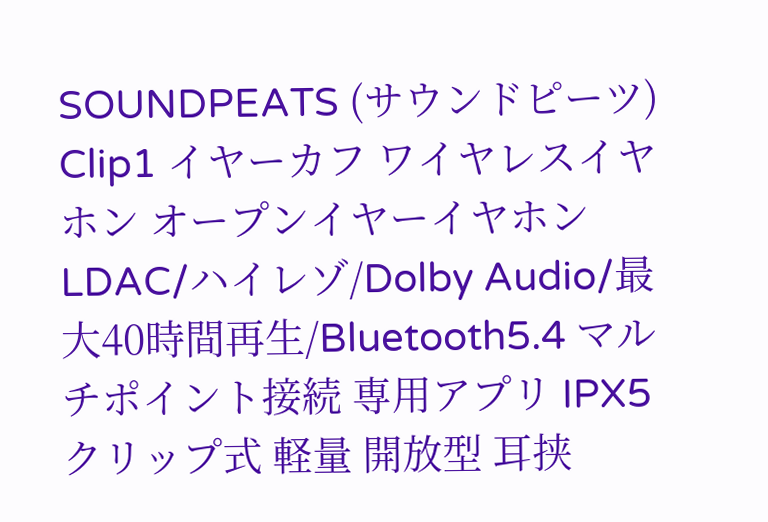SOUNDPEATS (サウンドピーツ) Clip1 イヤーカフ ワイヤレスイヤホン オープンイヤーイヤホン LDAC/ハイレゾ/Dolby Audio/最大40時間再生/Bluetooth5.4 マルチポイント接続 専用アプリ IPX5 クリップ式 軽量 開放型 耳挟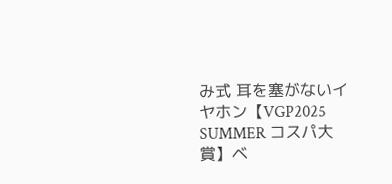み式 耳を塞がないイヤホン【VGP2025 SUMMER コスパ大賞】ベ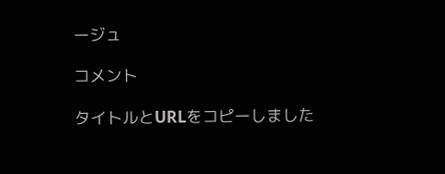ージュ

コメント

タイトルとURLをコピーしました